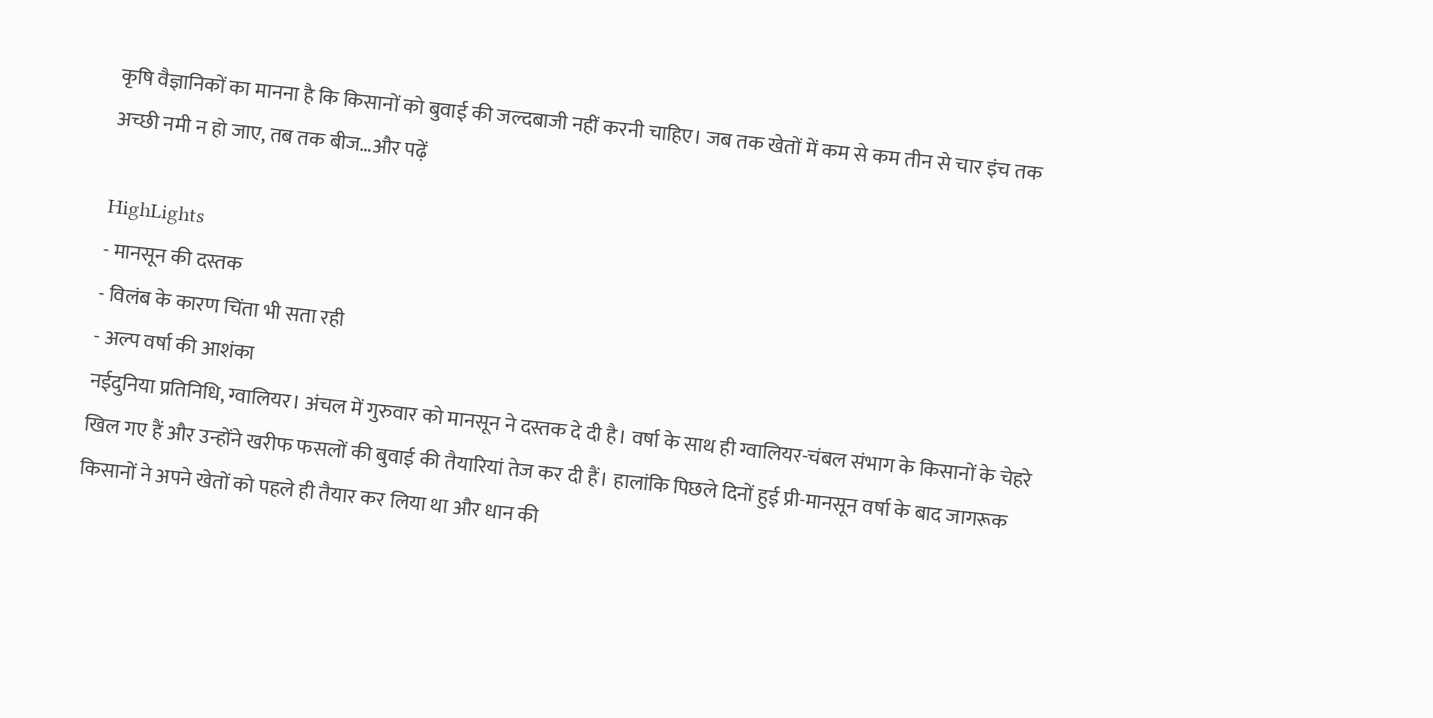कृषि वैज्ञानिकों का मानना है कि किसानों को बुवाई की जल्दबाजी नहीं करनी चाहिए। जब तक खेतों में कम से कम तीन से चार इंच तक अच्छी नमी न हो जाए, तब तक बीज…और पढ़ें

HighLights
- मानसून की दस्तक
- विलंब के कारण चिंता भी सता रही
- अल्प वर्षा की आशंका
नईदुनिया प्रतिनिधि, ग्वालियर। अंचल में गुरुवार को मानसून ने दस्तक दे दी है। वर्षा के साथ ही ग्वालियर-चंबल संभाग के किसानों के चेहरे खिल गए हैं और उन्होंने खरीफ फसलों की बुवाई की तैयारियां तेज कर दी हैं। हालांकि पिछले दिनों हुई प्री-मानसून वर्षा के बाद जागरूक किसानों ने अपने खेतों को पहले ही तैयार कर लिया था और धान की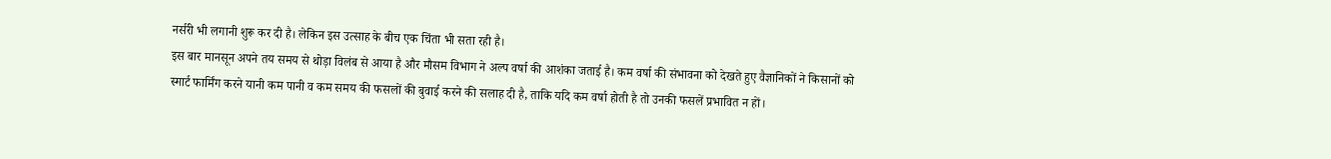नर्सरी भी लगानी शुरू कर दी है। लेकिन इस उत्साह के बीच एक चिंता भी सता रही है।
इस बार मानसून अपने तय समय से थोड़ा विलंब से आया है और मौसम विभाग ने अल्प वर्षा की आशंका जताई है। कम वर्षा की संभावना को देखते हुए वैज्ञानिकों ने किसानों को स्मार्ट फार्मिंग करने यानी कम पानी व कम समय की फसलों की बुवाई करने की सलाह दी है, ताकि यदि कम वर्षा होती है तो उनकी फसलें प्रभावित न हों।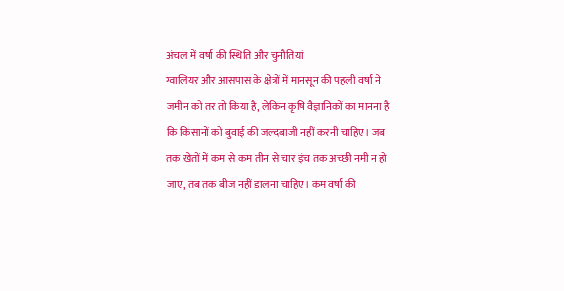अंचल में वर्षा की स्थिति और चुनौतियां
ग्वालियर और आसपास के क्षेत्रों में मानसून की पहली वर्षा ने जमीन को तर तो किया है, लेकिन कृषि वैज्ञानिकों का मानना है कि किसानों को बुवाई की जल्दबाजी नहीं करनी चाहिए। जब तक खेतों में कम से कम तीन से चार इंच तक अच्छी नमी न हो जाए, तब तक बीज नहीं डालना चाहिए। कम वर्षा की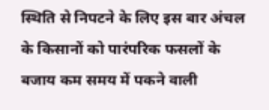स्थिति से निपटने के लिए इस बार अंचल के किसानों को पारंपरिक फसलों के बजाय कम समय में पकने वाली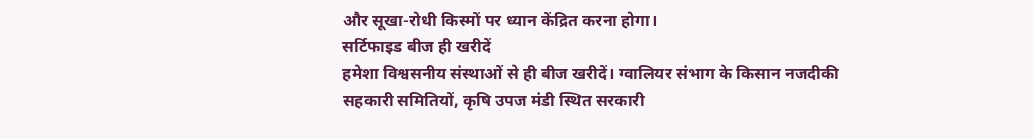और सूखा-रोधी किस्मों पर ध्यान केंद्रित करना होगा।
सर्टिफाइड बीज ही खरीदें
हमेशा विश्वसनीय संस्थाओं से ही बीज खरीदें। ग्वालियर संभाग के किसान नजदीकी सहकारी समितियों, कृषि उपज मंडी स्थित सरकारी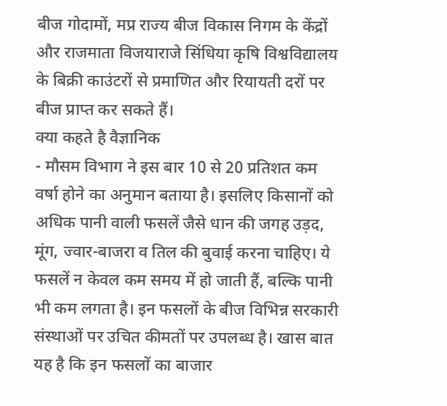बीज गोदामों, मप्र राज्य बीज विकास निगम के केंद्रों और राजमाता विजयाराजे सिंधिया कृषि विश्वविद्यालय के बिक्री काउंटरों से प्रमाणित और रियायती दरों पर बीज प्राप्त कर सकते हैं।
क्या कहते है वैज्ञानिक
- मौसम विभाग ने इस बार 10 से 20 प्रतिशत कम वर्षा होने का अनुमान बताया है। इसलिए किसानों को अधिक पानी वाली फसलें जैसे धान की जगह उड़द, मूंग, ज्वार-बाजरा व तिल की बुवाई करना चाहिए। ये फसलें न केवल कम समय में हो जाती हैं, बल्कि पानी भी कम लगता है। इन फसलों के बीज विभिन्न सरकारी संस्थाओं पर उचित कीमतों पर उपलब्ध है। खास बात यह है कि इन फसलों का बाजार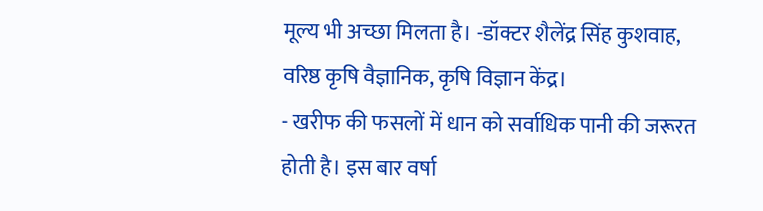मूल्य भी अच्छा मिलता है। -डॉक्टर शैलेंद्र सिंह कुशवाह, वरिष्ठ कृषि वैज्ञानिक, कृषि विज्ञान केंद्र।
- खरीफ की फसलों में धान को सर्वाधिक पानी की जरूरत होती है। इस बार वर्षा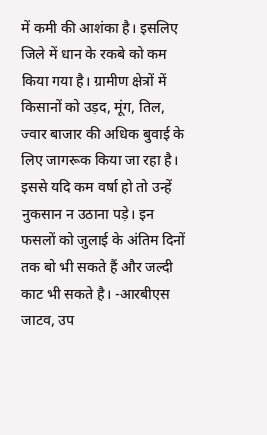में कमी की आशंका है। इसलिए जिले में धान के रकबे को कम किया गया है। ग्रामीण क्षेत्रों में किसानों को उड़द, मूंग, तिल, ज्वार बाजार की अधिक बुवाई के लिए जागरूक किया जा रहा है। इससे यदि कम वर्षा हो तो उन्हें नुकसान न उठाना पड़े। इन फसलों को जुलाई के अंतिम दिनों तक बो भी सकते हैं और जल्दी काट भी सकते है। -आरबीएस जाटव, उप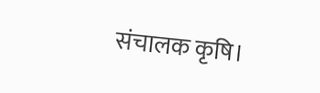संचालक कृषि।